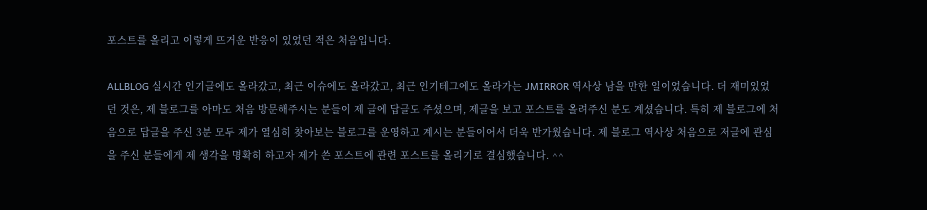포스트를 올리고 이렇게 뜨거운 반응이 있었던 적은 처음입니다.

ALLBLOG 실시간 인기글에도 올라갔고, 최근 이슈에도 올라갔고, 최근 인기테그에도 올라가는 JMIRROR 역사상 남을 만한 일이었습니다. 더 재미있었던 것은, 제 블로그를 아마도 처음 방문해주시는 분들이 제 글에 답글도 주셨으며, 제글을 보고 포스트를 올려주신 분도 계셨습니다. 특히 제 블로그에 처음으로 답글을 주신 3분 모두 제가 열심히 찾아보는 블로그를 운영하고 계시는 분들이어서 더욱 반가웠습니다. 제 블로그 역사상 처음으로 저글에 관심을 주신 분들에게 제 생각을 명확히 하고자 제가 쓴 포스트에 관련 포스트를 올리기로 결심했습니다. ^^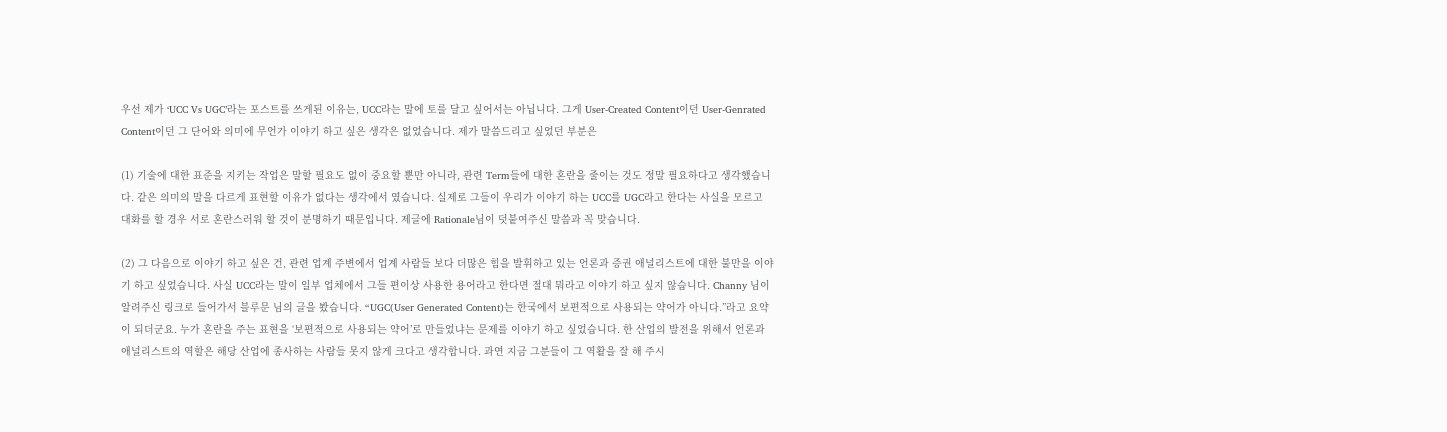우선 제가 ‘UCC Vs UGC’라는 포스트를 쓰게된 이유는, UCC라는 말에 토를 달고 싶어서는 아닙니다. 그게 User-Created Content이던 User-Genrated Content이던 그 단어와 의미에 무언가 이야기 하고 싶은 생각은 없었습니다. 제가 말씀드리고 싶었던 부분은

(1) 기술에 대한 표준을 지키는 작업은 말할 필요도 없이 중요할 뿐만 아니라, 관련 Term들에 대한 혼란을 줄이는 것도 정말 필요하다고 생각했습니다. 같은 의미의 말을 다르게 표현할 이유가 없다는 생각에서 였습니다. 실제로 그들이 우리가 이야기 하는 UCC를 UGC라고 한다는 사실을 모르고 대화를 할 경우 서로 혼란스러워 할 것이 분명하기 때문입니다. 제글에 Rationale님이 덧붙여주신 말씀과 꼭 맞습니다.

(2) 그 다음으로 이야기 하고 싶은 건, 관련 업계 주변에서 업계 사람들 보다 더많은 힘을 발휘하고 있는 언론과 증권 애널리스트에 대한 불만을 이야기 하고 싶었습니다. 사실 UCC라는 말이 일부 업체에서 그들 편이상 사용한 용어라고 한다면 절대 뭐라고 이야기 하고 싶지 않습니다. Channy 님이 알려주신 링크로 들어가서 블루문 님의 글을 봤습니다. “UGC(User Generated Content)는 한국에서 보편적으로 사용되는 약어가 아니다.”라고 요약이 되더군요. 누가 혼란을 주는 표현을 ‘보편적으로 사용되는 약어’로 만들었냐는 문제를 이야기 하고 싶었습니다. 한 산업의 발전을 위해서 언론과 애널리스트의 역할은 해당 산업에 종사하는 사람들 못지 않게 크다고 생각합니다. 과연 지금 그분들이 그 역활을 잘 해 주시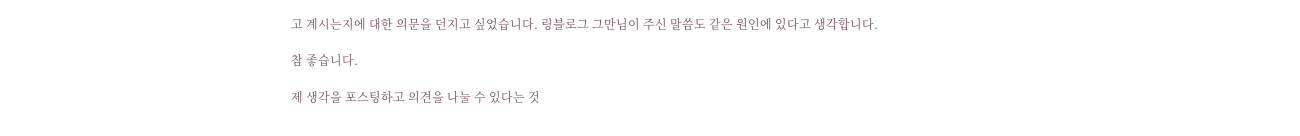고 계시는지에 대한 의문을 던지고 싶었습니다. 링블로그 그만님이 주신 말씀도 같은 원인에 있다고 생각합니다.

참 좋습니다.

제 생각을 포스팅하고 의견을 나눌 수 있다는 것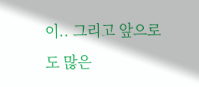이.. 그리고 앞으로도 많은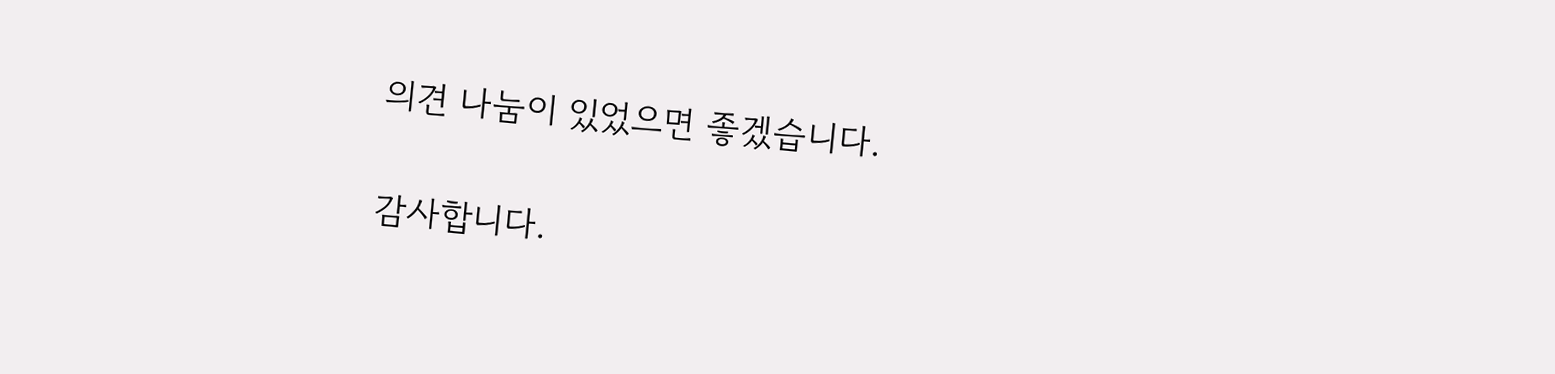의견 나눔이 있었으면 좋겠습니다.

감사합니다.